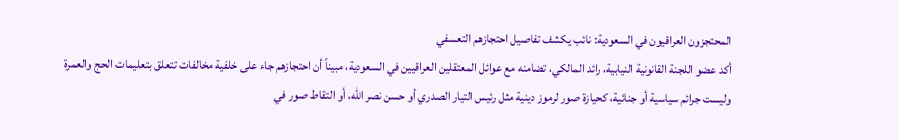المحتجزون العراقيون في السعودية: نائب يكشف تفاصيل احتجازهم التعسفي
أكد عضو اللجنة القانونية النيابية، رائد المالكي، تضامنه مع عوائل المعتقلين العراقيين في السعودية، مبيناً أن احتجازهم جاء على خلفية مخالفات تتعلق بتعليمات الحج والعمرة وليست جرائم سياسية أو جنائية، كحيازة صور لرموز دينية مثل رئيس التيار الصدري أو حسن نصر الله، أو التقاط صور في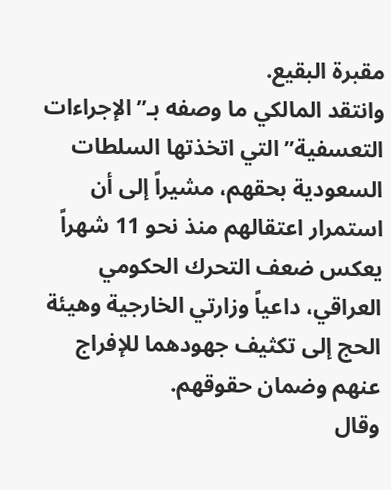مقبرة البقيع.
وانتقد المالكي ما وصفه بـ”الإجراءات التعسفية” التي اتخذتها السلطات السعودية بحقهم، مشيراً إلى أن استمرار اعتقالهم منذ نحو 11 شهراً يعكس ضعف التحرك الحكومي العراقي، داعياً وزارتي الخارجية وهيئة الحج إلى تكثيف جهودهما للإفراج عنهم وضمان حقوقهم.
وقال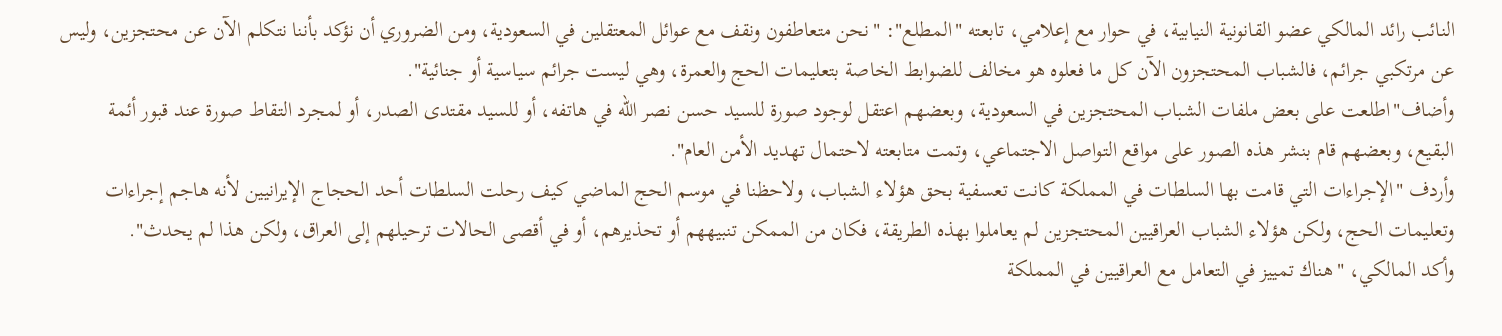النائب رائد المالكي عضو القانونية النيابية، في حوار مع إعلامي، تابعته "المطلع": "نحن متعاطفون ونقف مع عوائل المعتقلين في السعودية، ومن الضروري أن نؤكد بأننا نتكلم الآن عن محتجزين، وليس عن مرتكبي جرائم، فالشباب المحتجزون الآن كل ما فعلوه هو مخالف للضوابط الخاصة بتعليمات الحج والعمرة، وهي ليست جرائم سياسية أو جنائية".
وأضاف"اطلعت على بعض ملفات الشباب المحتجزين في السعودية، وبعضهم اعتقل لوجود صورة للسيد حسن نصر الله في هاتفه، أو للسيد مقتدى الصدر، أو لمجرد التقاط صورة عند قبور أئمة البقيع، وبعضهم قام بنشر هذه الصور على مواقع التواصل الاجتماعي، وتمت متابعته لاحتمال تهديد الأمن العام".
وأردف "الإجراءات التي قامت بها السلطات في المملكة كانت تعسفية بحق هؤلاء الشباب، ولاحظنا في موسم الحج الماضي كيف رحلت السلطات أحد الحجاج الإيرانيين لأنه هاجم إجراءات وتعليمات الحج، ولكن هؤلاء الشباب العراقيين المحتجزين لم يعاملوا بهذه الطريقة، فكان من الممكن تنبيههم أو تحذيرهم، أو في أقصى الحالات ترحيلهم إلى العراق، ولكن هذا لم يحدث".
وأكد المالكي، "هناك تمييز في التعامل مع العراقيين في المملكة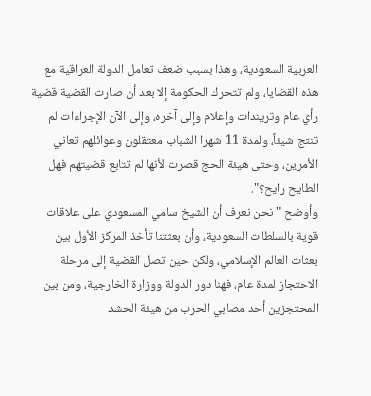العربية السعودية، وهذا بسبب ضعف تعامل الدولة العراقية مع هذه القضايا، ولم تتحرك الحكومة إلا بعد أن صارت القضية قضية رأي عام وتريندات وإعلام وإلى آخره، وإلى الآن الإجراءات لم تنتج شيئاً، ولمدة 11 شهرا الشباب معتقلون وعوائلهم تعاني الأمرين، وحتى هيئة الحج قصرت لأنها لم تتابع قضيتهم فهل الطايح رايح؟".
وأوضح "نحن نعرف أن الشيخ سامي المسعودي على علاقات قوية بالسلطات السعودية، وأن بعثتنا تأخذ المركز الأول بين بعثات العالم الإسلامي، ولكن حين تصل القضية إلى مرحلة الاحتجاز لمدة عام، فهنا دور الدولة ووزارة الخارجية، ومن بين المحتجزين أحد مصابي الحرب من هيئة الحشد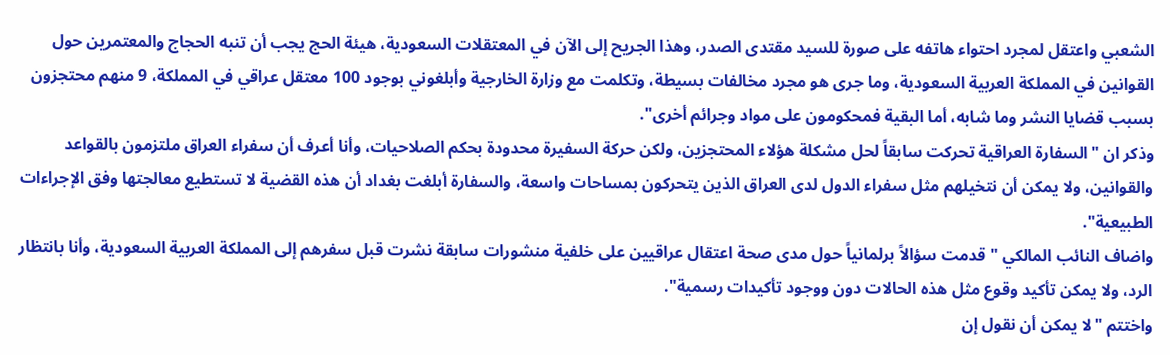الشعبي واعتقل لمجرد احتواء هاتفه على صورة للسيد مقتدى الصدر، وهذا الجريح إلى الآن في المعتقلات السعودية، هيئة الحج يجب أن تنبه الحجاج والمعتمرين حول القوانين في المملكة العربية السعودية، وما جرى هو مجرد مخالفات بسيطة، وتكلمت مع وزارة الخارجية وأبلغوني بوجود 100 معتقل عراقي في المملكة، 9 منهم محتجزون بسبب قضايا النشر وما شابه، أما البقية فمحكومون على مواد وجرائم أخرى".
وذكر ان "السفارة العراقية تحركت سابقاً لحل مشكلة هؤلاء المحتجزين، ولكن حركة السفيرة محدودة بحكم الصلاحيات، وأنا أعرف أن سفراء العراق ملتزمون بالقواعد والقوانين، ولا يمكن أن نتخيلهم مثل سفراء الدول لدى العراق الذين يتحركون بمساحات واسعة، والسفارة أبلغت بغداد أن هذه القضية لا تستطيع معالجتها وفق الإجراءات الطبيعية".
واضاف النائب المالكي "قدمت سؤالاً برلمانياً حول مدى صحة اعتقال عراقيين على خلفية منشورات سابقة نشرت قبل سفرهم إلى المملكة العربية السعودية، وأنا بانتظار الرد، ولا يمكن تأكيد وقوع مثل هذه الحالات دون ووجود تأكيدات رسمية".
واختتم "لا يمكن أن نقول إن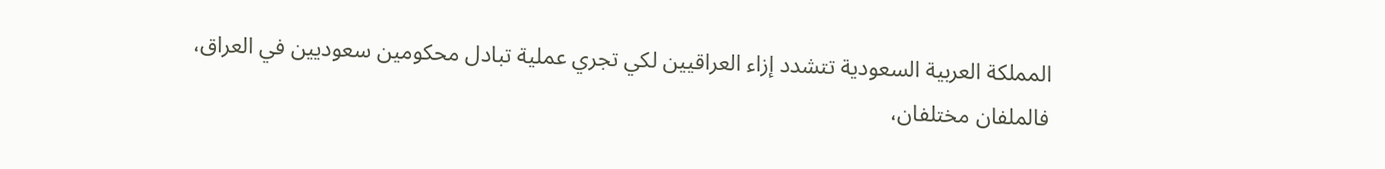المملكة العربية السعودية تتشدد إزاء العراقيين لكي تجري عملية تبادل محكومين سعوديين في العراق، فالملفان مختلفان،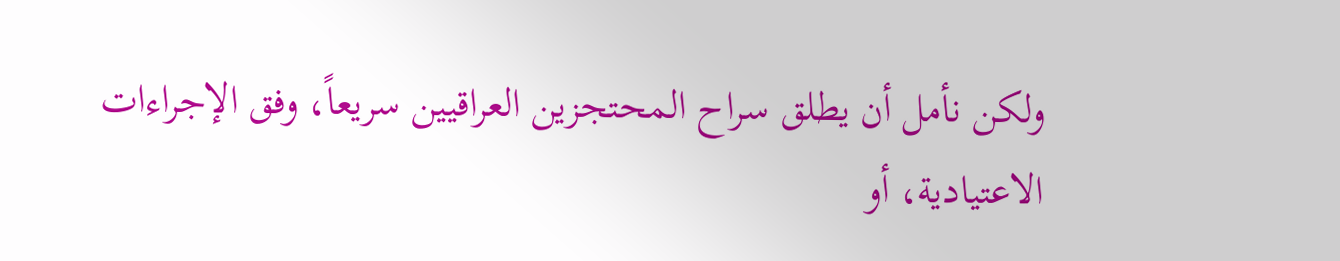ولكن نأمل أن يطلق سراح المحتجزين العراقيين سريعاً، وفق الإجراءات الاعتيادية، أو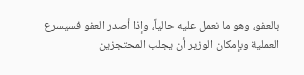بالعفو، وهو ما نعمل عليه حالياً، وإذا أصدر العفو فسيسرع العملية وبإمكان الوزير أن يجلب المحتجزين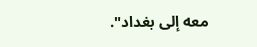معه إلى بغداد".